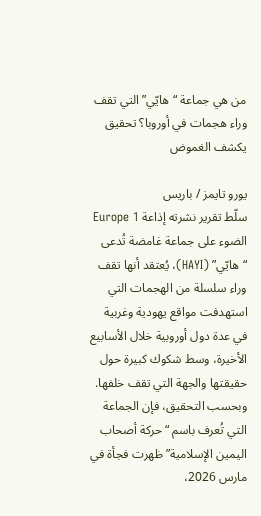من هي جماعة “هايّي” التي تقف وراء هجمات في أوروبا؟ تحقيق يكشف الغموض

يورو تايمز / باريس
سلّط تقرير نشرته إذاعة Europe 1 الضوء على جماعة غامضة تُدعى “هايّي” (HAYI)، يُعتقد أنها تقف وراء سلسلة من الهجمات التي استهدفت مواقع يهودية وغربية في عدة دول أوروبية خلال الأسابيع الأخيرة، وسط شكوك كبيرة حول حقيقتها والجهة التي تقف خلفها.
وبحسب التحقيق، فإن الجماعة التي تُعرف باسم “حركة أصحاب اليمين الإسلامية” ظهرت فجأة في مارس 2026،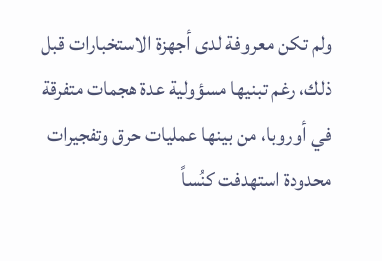ولم تكن معروفة لدى أجهزة الاستخبارات قبل ذلك، رغم تبنيها مسؤولية عدة هجمات متفرقة في أوروبا، من بينها عمليات حرق وتفجيرات محدودة استهدفت كنُساً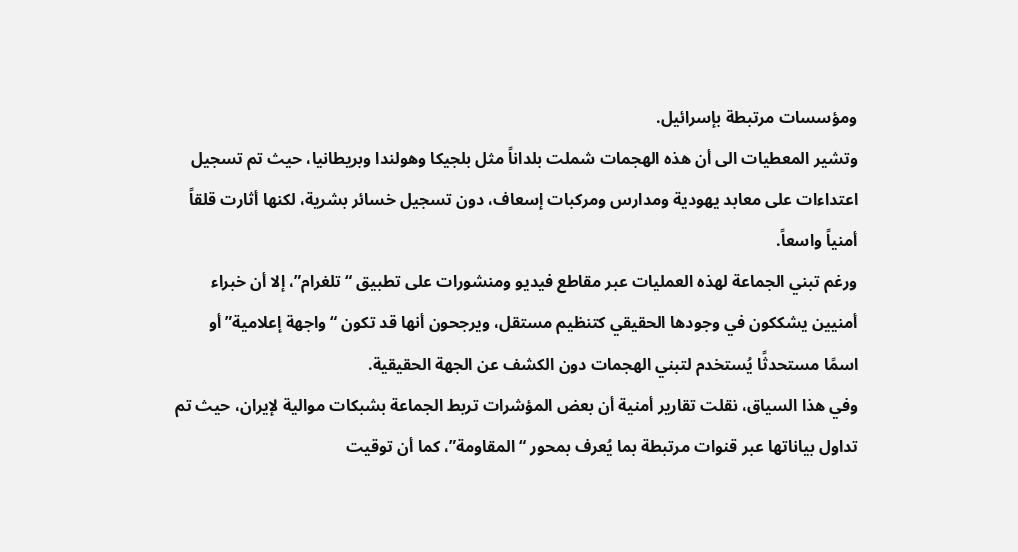ومؤسسات مرتبطة بإسرائيل.
وتشير المعطيات الى أن هذه الهجمات شملت بلداناً مثل بلجيكا وهولندا وبريطانيا، حيث تم تسجيل اعتداءات على معابد يهودية ومدارس ومركبات إسعاف، دون تسجيل خسائر بشرية، لكنها أثارت قلقاً أمنياً واسعاً.
ورغم تبني الجماعة لهذه العمليات عبر مقاطع فيديو ومنشورات على تطبيق “تلغرام”، إلا أن خبراء أمنيين يشككون في وجودها الحقيقي كتنظيم مستقل، ويرجحون أنها قد تكون “واجهة إعلامية” أو اسمًا مستحدثًا يُستخدم لتبني الهجمات دون الكشف عن الجهة الحقيقية.
وفي هذا السياق، نقلت تقارير أمنية أن بعض المؤشرات تربط الجماعة بشبكات موالية لإيران، حيث تم تداول بياناتها عبر قنوات مرتبطة بما يُعرف بمحور “المقاومة”، كما أن توقيت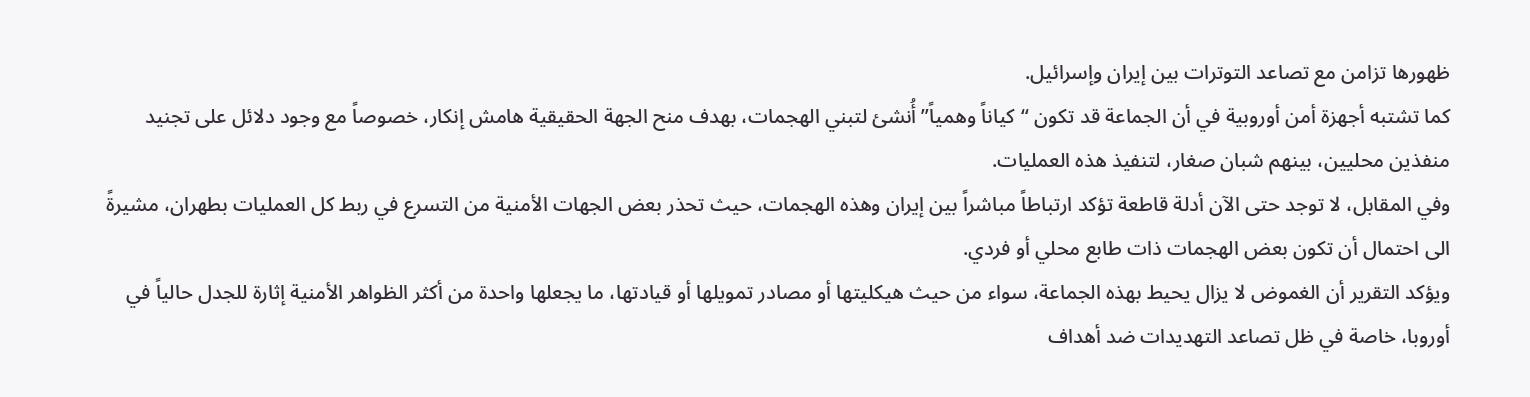ظهورها تزامن مع تصاعد التوترات بين إيران وإسرائيل.
كما تشتبه أجهزة أمن أوروبية في أن الجماعة قد تكون “كياناً وهمياً” أُنشئ لتبني الهجمات، بهدف منح الجهة الحقيقية هامش إنكار، خصوصاً مع وجود دلائل على تجنيد منفذين محليين، بينهم شبان صغار، لتنفيذ هذه العمليات.
وفي المقابل، لا توجد حتى الآن أدلة قاطعة تؤكد ارتباطاً مباشراً بين إيران وهذه الهجمات، حيث تحذر بعض الجهات الأمنية من التسرع في ربط كل العمليات بطهران، مشيرةً الى احتمال أن تكون بعض الهجمات ذات طابع محلي أو فردي.
ويؤكد التقرير أن الغموض لا يزال يحيط بهذه الجماعة، سواء من حيث هيكليتها أو مصادر تمويلها أو قيادتها، ما يجعلها واحدة من أكثر الظواهر الأمنية إثارة للجدل حالياً في أوروبا، خاصة في ظل تصاعد التهديدات ضد أهداف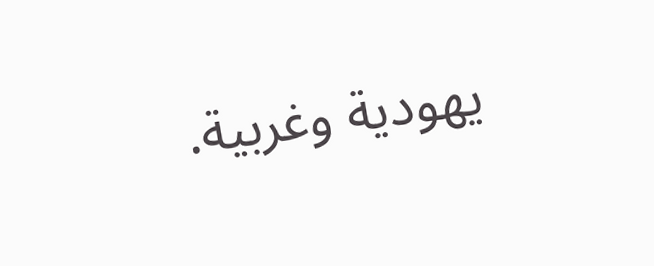يهودية وغربية.